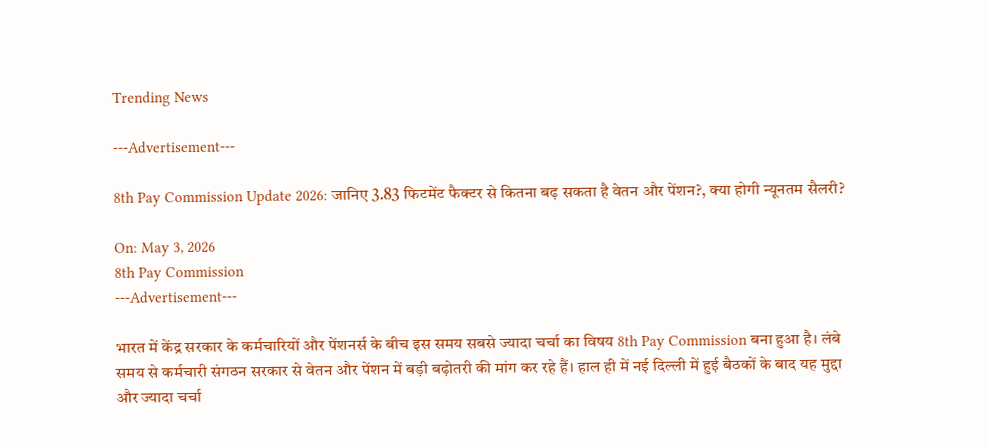Trending News

---Advertisement---

8th Pay Commission Update 2026: जानिए 3.83 फिटमेंट फैक्टर से कितना बढ़ सकता है वेतन और पेंशन?, क्या होगी न्यूनतम सैलरी?

On: May 3, 2026
8th Pay Commission
---Advertisement---

भारत में केंद्र सरकार के कर्मचारियों और पेंशनर्स के बीच इस समय सबसे ज्यादा चर्चा का विषय 8th Pay Commission बना हुआ है। लंबे समय से कर्मचारी संगठन सरकार से वेतन और पेंशन में बड़ी बढ़ोतरी की मांग कर रहे हैं। हाल ही में नई दिल्ली में हुई बैठकों के बाद यह मुद्दा और ज्यादा चर्चा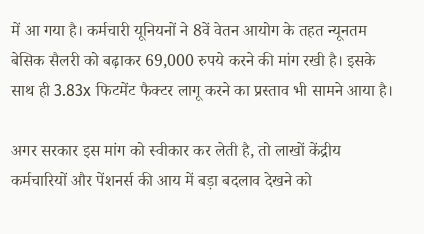में आ गया है। कर्मचारी यूनियनों ने 8वें वेतन आयोग के तहत न्यूनतम बेसिक सैलरी को बढ़ाकर 69,000 रुपये करने की मांग रखी है। इसके साथ ही 3.83x फिटमेंट फैक्टर लागू करने का प्रस्ताव भी सामने आया है।

अगर सरकार इस मांग को स्वीकार कर लेती है, तो लाखों केंद्रीय कर्मचारियों और पेंशनर्स की आय में बड़ा बदलाव देखने को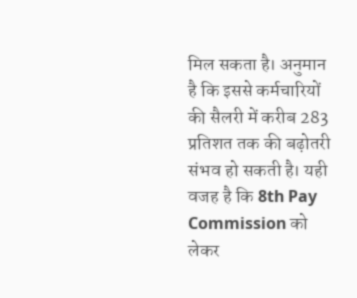मिल सकता है। अनुमान है कि इससे कर्मचारियों की सैलरी में करीब 283 प्रतिशत तक की बढ़ोतरी संभव हो सकती है। यही वजह है कि 8th Pay Commission को लेकर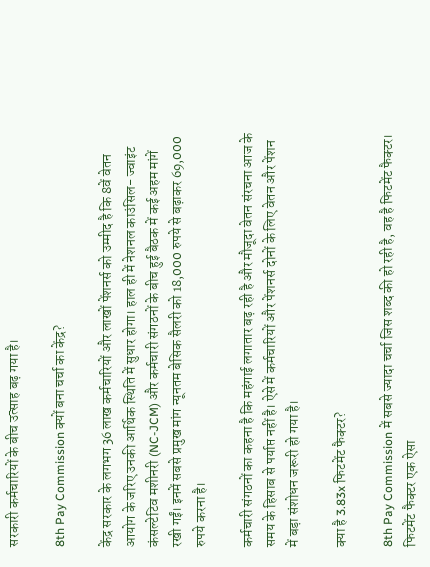सरकारी कर्मचारियों के बीच उत्साह बढ़ गया है।

8th Pay Commission क्यों बना चर्चा का केंद्र?

केंद्र सरकार के लगभग 36 लाख कर्मचारियों और लाखों पेंशनर्स को उम्मीद है कि 8वें वेतन आयोग के जरिए उनकी आर्थिक स्थिति में सुधार होगा। हाल ही में नेशनल काउंसिल- ज्वाइंट कंसल्टेटिव मशीनरी (NC-JCM) और कर्मचारी संगठनों के बीच हुई बैठक में कई अहम मांगें रखी गईं। इनमें सबसे प्रमुख मांग न्यूनतम बेसिक सैलरी को 18,000 रुपये से बढ़ाकर 69,000 रुपये करना है।

कर्मचारी संगठनों का कहना है कि महंगाई लगातार बढ़ रही है और मौजूदा वेतन संरचना आज के समय के हिसाब से पर्याप्त नहीं है। ऐसे में कर्मचारियों और पेंशनर्स दोनों के लिए वेतन और पेंशन में बड़ा संशोधन जरूरी हो गया है।

क्या है 3.83x फिटमेंट फैक्टर?

8th Pay Commission में सबसे ज्यादा चर्चा जिस शब्द की हो रही है, वह है फिटमेंट फैक्टर। फिटमेंट फैक्टर एक ऐसा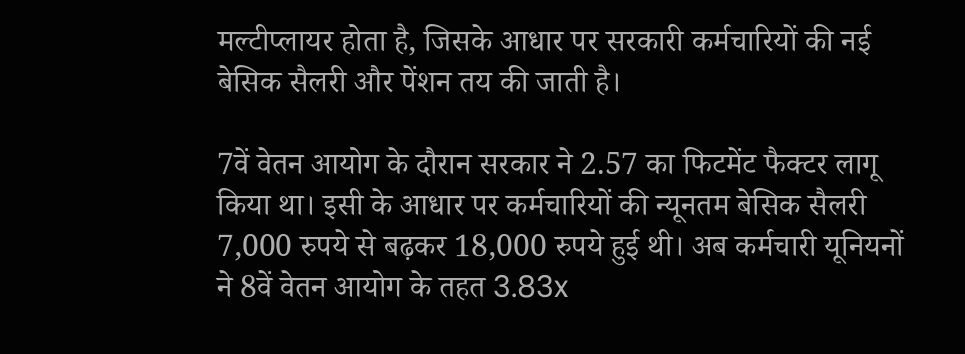मल्टीप्लायर होता है, जिसके आधार पर सरकारी कर्मचारियों की नई बेसिक सैलरी और पेंशन तय की जाती है।

7वें वेतन आयोग के दौरान सरकार ने 2.57 का फिटमेंट फैक्टर लागू किया था। इसी के आधार पर कर्मचारियों की न्यूनतम बेसिक सैलरी 7,000 रुपये से बढ़कर 18,000 रुपये हुई थी। अब कर्मचारी यूनियनों ने 8वें वेतन आयोग के तहत 3.83x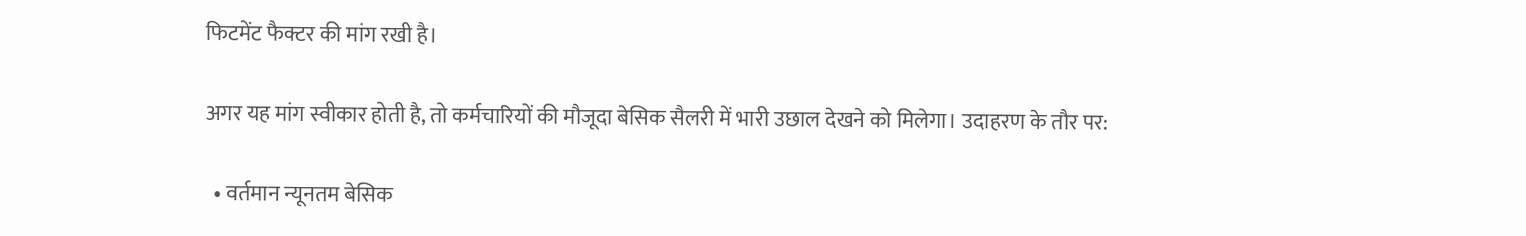फिटमेंट फैक्टर की मांग रखी है।

अगर यह मांग स्वीकार होती है, तो कर्मचारियों की मौजूदा बेसिक सैलरी में भारी उछाल देखने को मिलेगा। उदाहरण के तौर पर:

  • वर्तमान न्यूनतम बेसिक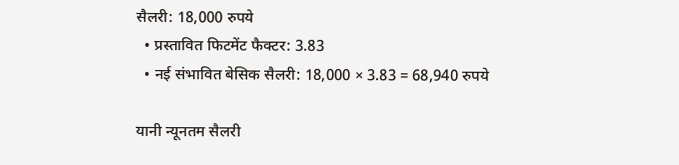सैलरी: 18,000 रुपये
  • प्रस्तावित फिटमेंट फैक्टर: 3.83
  • नई संभावित बेसिक सैलरी: 18,000 × 3.83 = 68,940 रुपये

यानी न्यूनतम सैलरी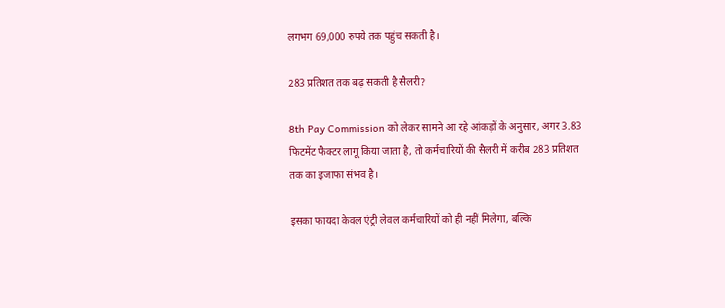लगभग 69,000 रुपये तक पहुंच सकती है।

283 प्रतिशत तक बढ़ सकती है सैलरी?

8th Pay Commission को लेकर सामने आ रहे आंकड़ों के अनुसार, अगर 3.83 फिटमेंट फैक्टर लागू किया जाता है, तो कर्मचारियों की सैलरी में करीब 283 प्रतिशत तक का इजाफा संभव है।

इसका फायदा केवल एंट्री लेवल कर्मचारियों को ही नहीं मिलेगा, बल्कि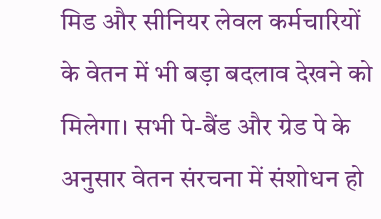मिड और सीनियर लेवल कर्मचारियों के वेतन में भी बड़ा बदलाव देखने को मिलेगा। सभी पे-बैंड और ग्रेड पे के अनुसार वेतन संरचना में संशोधन हो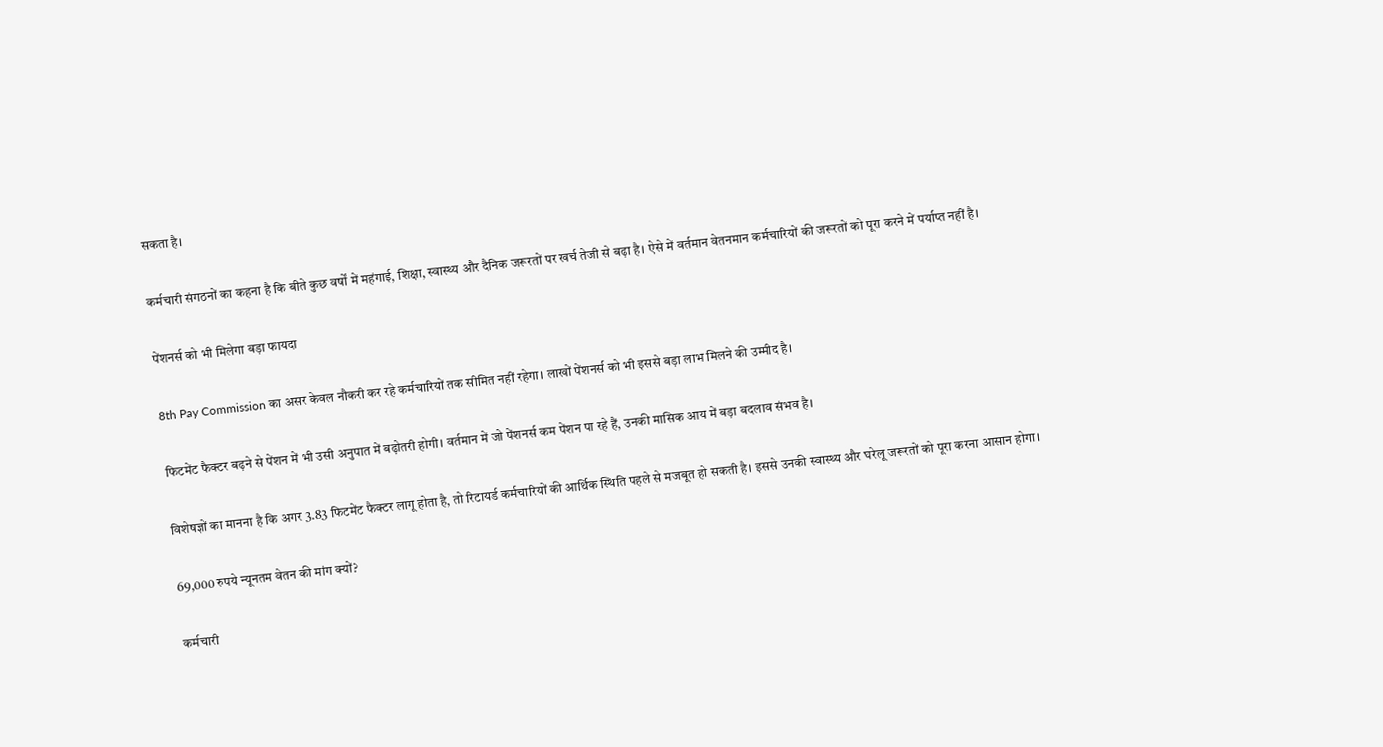सकता है।

कर्मचारी संगठनों का कहना है कि बीते कुछ वर्षों में महंगाई, शिक्षा, स्वास्थ्य और दैनिक जरूरतों पर खर्च तेजी से बढ़ा है। ऐसे में वर्तमान वेतनमान कर्मचारियों की जरूरतों को पूरा करने में पर्याप्त नहीं है।

पेंशनर्स को भी मिलेगा बड़ा फायदा

8th Pay Commission का असर केवल नौकरी कर रहे कर्मचारियों तक सीमित नहीं रहेगा। लाखों पेंशनर्स को भी इससे बड़ा लाभ मिलने की उम्मीद है।

फिटमेंट फैक्टर बढ़ने से पेंशन में भी उसी अनुपात में बढ़ोतरी होगी। वर्तमान में जो पेंशनर्स कम पेंशन पा रहे हैं, उनकी मासिक आय में बड़ा बदलाव संभव है।

विशेषज्ञों का मानना है कि अगर 3.83 फिटमेंट फैक्टर लागू होता है, तो रिटायर्ड कर्मचारियों की आर्थिक स्थिति पहले से मजबूत हो सकती है। इससे उनकी स्वास्थ्य और घरेलू जरूरतों को पूरा करना आसान होगा।

69,000 रुपये न्यूनतम वेतन की मांग क्यों?

कर्मचारी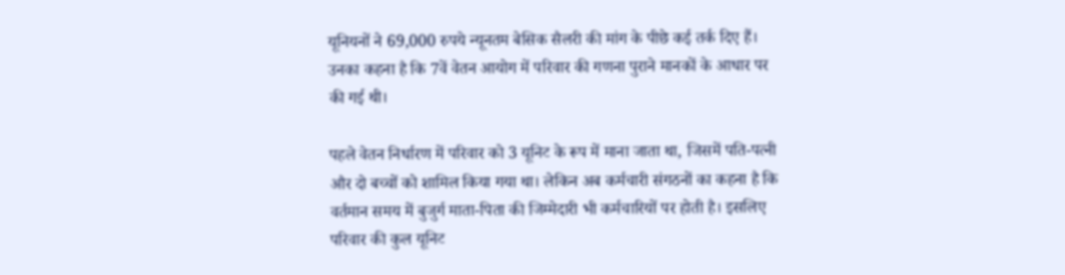यूनियनों ने 69,000 रुपये न्यूनतम बेसिक सैलरी की मांग के पीछे कई तर्क दिए हैं। उनका कहना है कि 7वें वेतन आयोग में परिवार की गणना पुराने मानकों के आधार पर की गई थी।

पहले वेतन निर्धारण में परिवार को 3 यूनिट के रूप में माना जाता था, जिसमें पति-पत्नी और दो बच्चों को शामिल किया गया था। लेकिन अब कर्मचारी संगठनों का कहना है कि वर्तमान समय में बुजुर्ग माता-पिता की जिम्मेदारी भी कर्मचारियों पर होती है। इसलिए परिवार की कुल यूनिट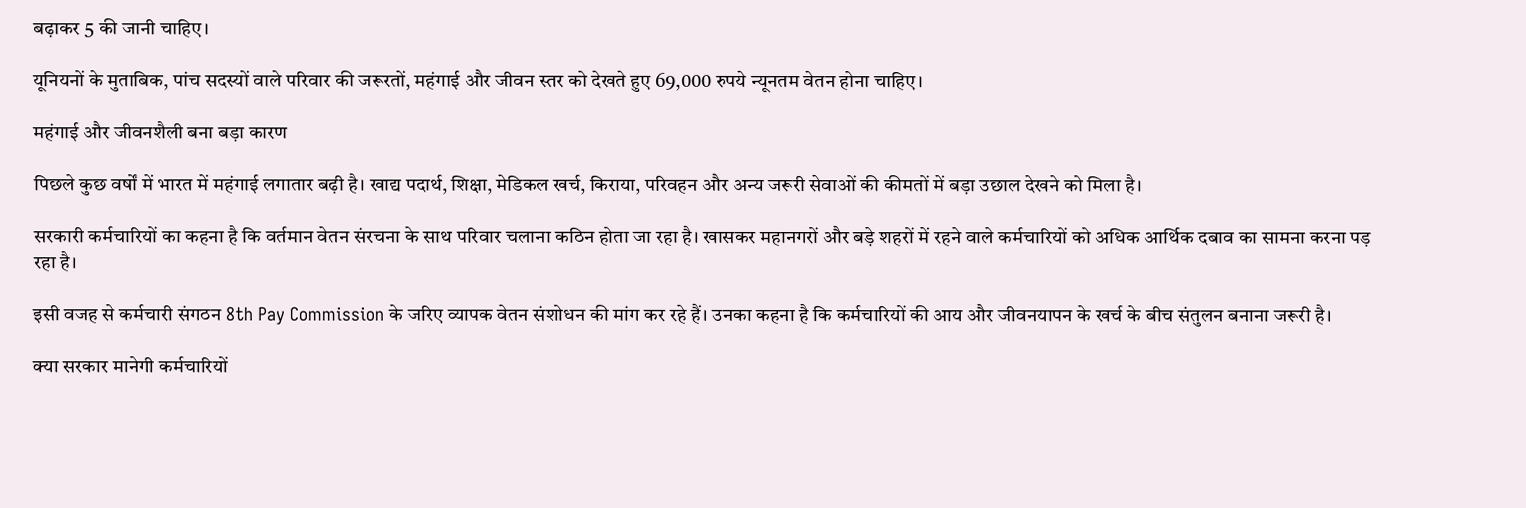बढ़ाकर 5 की जानी चाहिए।

यूनियनों के मुताबिक, पांच सदस्यों वाले परिवार की जरूरतों, महंगाई और जीवन स्तर को देखते हुए 69,000 रुपये न्यूनतम वेतन होना चाहिए।

महंगाई और जीवनशैली बना बड़ा कारण

पिछले कुछ वर्षों में भारत में महंगाई लगातार बढ़ी है। खाद्य पदार्थ, शिक्षा, मेडिकल खर्च, किराया, परिवहन और अन्य जरूरी सेवाओं की कीमतों में बड़ा उछाल देखने को मिला है।

सरकारी कर्मचारियों का कहना है कि वर्तमान वेतन संरचना के साथ परिवार चलाना कठिन होता जा रहा है। खासकर महानगरों और बड़े शहरों में रहने वाले कर्मचारियों को अधिक आर्थिक दबाव का सामना करना पड़ रहा है।

इसी वजह से कर्मचारी संगठन 8th Pay Commission के जरिए व्यापक वेतन संशोधन की मांग कर रहे हैं। उनका कहना है कि कर्मचारियों की आय और जीवनयापन के खर्च के बीच संतुलन बनाना जरूरी है।

क्या सरकार मानेगी कर्मचारियों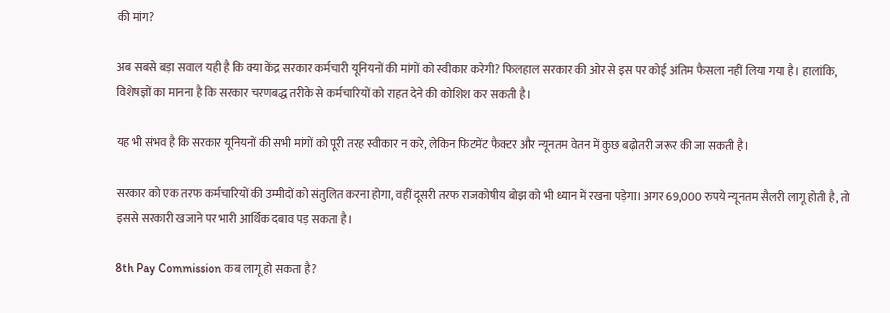की मांग?

अब सबसे बड़ा सवाल यही है कि क्या केंद्र सरकार कर्मचारी यूनियनों की मांगों को स्वीकार करेगी? फिलहाल सरकार की ओर से इस पर कोई अंतिम फैसला नहीं लिया गया है। हालांकि, विशेषज्ञों का मानना है कि सरकार चरणबद्ध तरीके से कर्मचारियों को राहत देने की कोशिश कर सकती है।

यह भी संभव है कि सरकार यूनियनों की सभी मांगों को पूरी तरह स्वीकार न करे, लेकिन फिटमेंट फैक्टर और न्यूनतम वेतन में कुछ बढ़ोतरी जरूर की जा सकती है।

सरकार को एक तरफ कर्मचारियों की उम्मीदों को संतुलित करना होगा, वहीं दूसरी तरफ राजकोषीय बोझ को भी ध्यान में रखना पड़ेगा। अगर 69,000 रुपये न्यूनतम सैलरी लागू होती है, तो इससे सरकारी खजाने पर भारी आर्थिक दबाव पड़ सकता है।

8th Pay Commission कब लागू हो सकता है?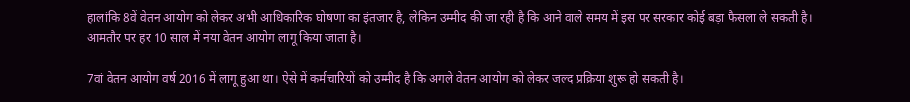हालांकि 8वें वेतन आयोग को लेकर अभी आधिकारिक घोषणा का इंतजार है, लेकिन उम्मीद की जा रही है कि आने वाले समय में इस पर सरकार कोई बड़ा फैसला ले सकती है। आमतौर पर हर 10 साल में नया वेतन आयोग लागू किया जाता है।

7वां वेतन आयोग वर्ष 2016 में लागू हुआ था। ऐसे में कर्मचारियों को उम्मीद है कि अगले वेतन आयोग को लेकर जल्द प्रक्रिया शुरू हो सकती है।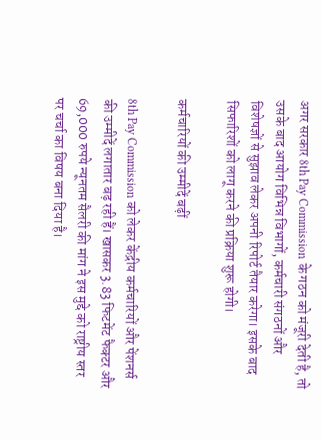अगर सरकार 8th Pay Commission के गठन को मंजूरी देती है, तो उसके बाद आयोग विभिन्न विभागों, कर्मचारी संगठनों और विशेषज्ञों से सुझाव लेकर अपनी रिपोर्ट तैयार करेगा। इसके बाद सिफारिशों को लागू करने की प्रक्रिया शुरू होगी।

कर्मचारियों की उम्मीदें बढ़ीं

8th Pay Commission को लेकर केंद्रीय कर्मचारियों और पेंशनर्स की उम्मीदें लगातार बढ़ रही हैं। खासकर 3.83 फिटमेंट फैक्टर और 69,000 रुपये न्यूनतम सैलरी की मांग ने इस मुद्दे को राष्ट्रीय स्तर पर चर्चा का विषय बना दिया है।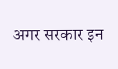अगर सरकार इन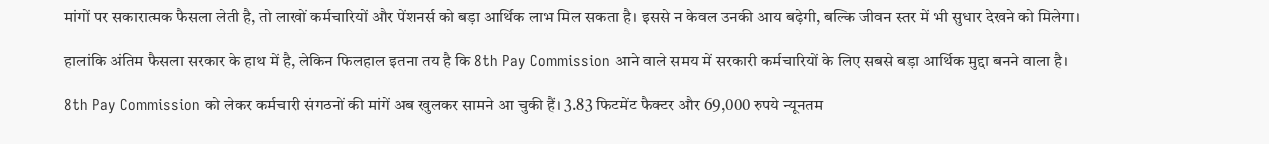मांगों पर सकारात्मक फैसला लेती है, तो लाखों कर्मचारियों और पेंशनर्स को बड़ा आर्थिक लाभ मिल सकता है। इससे न केवल उनकी आय बढ़ेगी, बल्कि जीवन स्तर में भी सुधार देखने को मिलेगा।

हालांकि अंतिम फैसला सरकार के हाथ में है, लेकिन फिलहाल इतना तय है कि 8th Pay Commission आने वाले समय में सरकारी कर्मचारियों के लिए सबसे बड़ा आर्थिक मुद्दा बनने वाला है।

8th Pay Commission को लेकर कर्मचारी संगठनों की मांगें अब खुलकर सामने आ चुकी हैं। 3.83 फिटमेंट फैक्टर और 69,000 रुपये न्यूनतम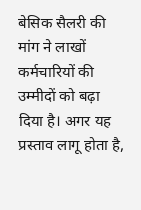बेसिक सैलरी की मांग ने लाखों कर्मचारियों की उम्मीदों को बढ़ा दिया है। अगर यह प्रस्ताव लागू होता है,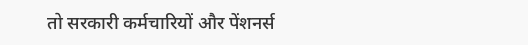तो सरकारी कर्मचारियों और पेंशनर्स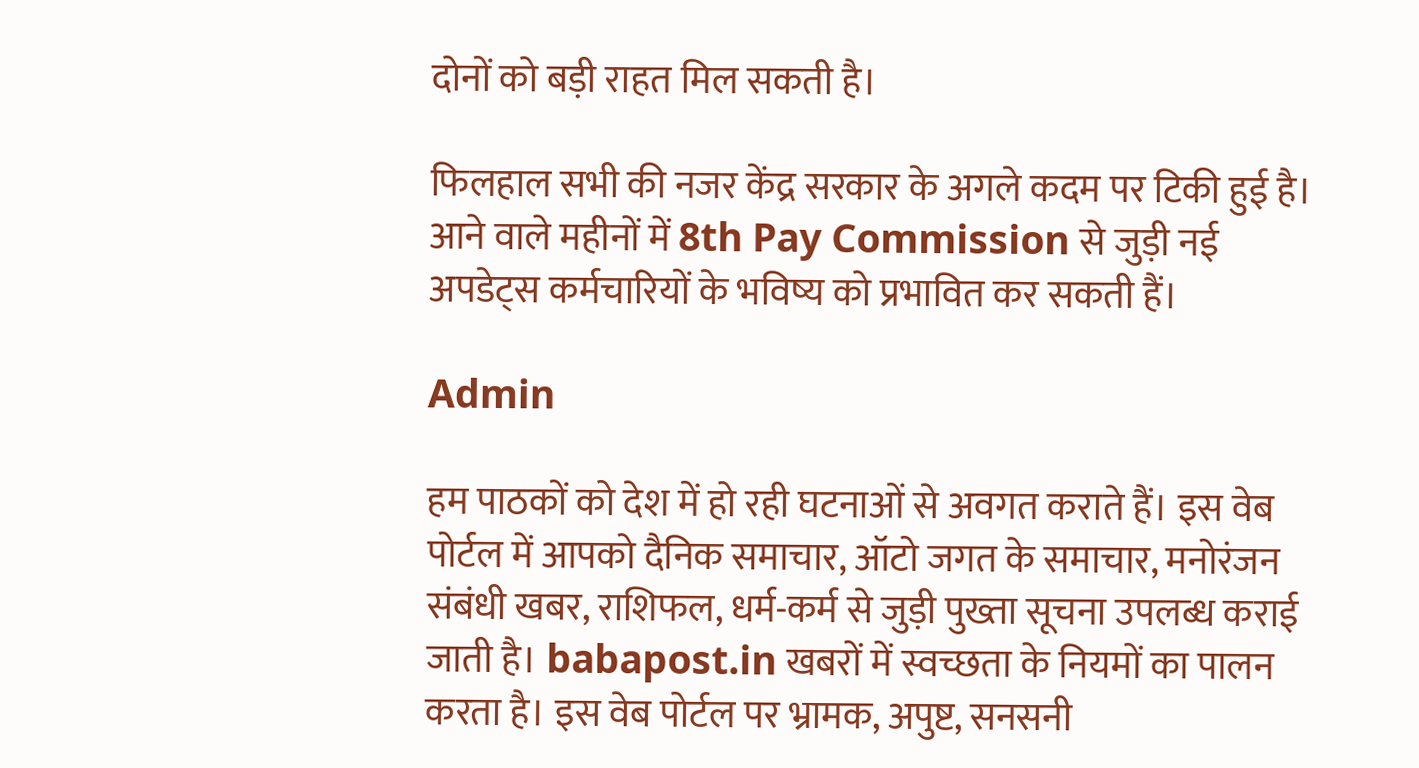दोनों को बड़ी राहत मिल सकती है।

फिलहाल सभी की नजर केंद्र सरकार के अगले कदम पर टिकी हुई है। आने वाले महीनों में 8th Pay Commission से जुड़ी नई अपडेट्स कर्मचारियों के भविष्य को प्रभावित कर सकती हैं।

Admin

हम पाठकों को देश में हो रही घटनाओं से अवगत कराते हैं। इस वेब पोर्टल में आपको दैनिक समाचार, ऑटो जगत के समाचार, मनोरंजन संबंधी खबर, राशिफल, धर्म-कर्म से जुड़ी पुख्ता सूचना उपलब्ध कराई जाती है। babapost.in खबरों में स्वच्छता के नियमों का पालन करता है। इस वेब पोर्टल पर भ्रामक, अपुष्ट, सनसनी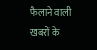फैलाने वाली खबरों के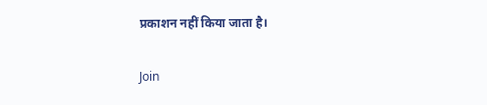प्रकाशन नहीं किया जाता है।

Join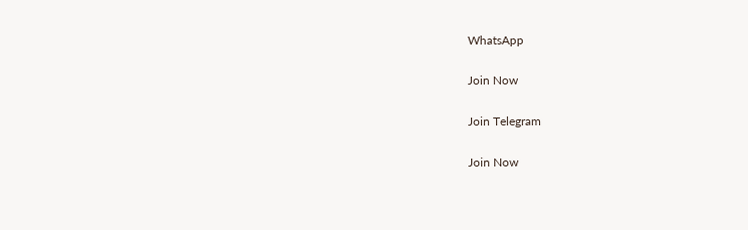WhatsApp

Join Now

Join Telegram

Join Now